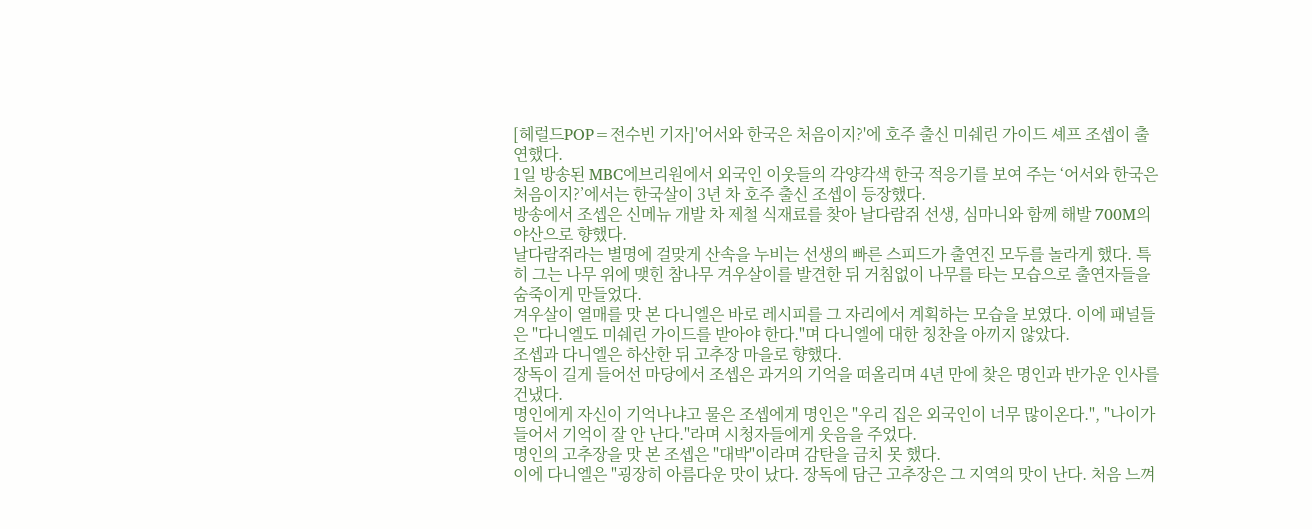[헤럴드POP=전수빈 기자]'어서와 한국은 처음이지?'에 호주 출신 미쉐린 가이드 셰프 조셉이 출연했다.
1일 방송된 MBC에브리원에서 외국인 이웃들의 각양각색 한국 적응기를 보여 주는 ‘어서와 한국은 처음이지?’에서는 한국살이 3년 차 호주 출신 조셉이 등장했다.
방송에서 조셉은 신메뉴 개발 차 제철 식재료를 찾아 날다람쥐 선생, 심마니와 함께 해발 700M의 야산으로 향했다.
날다람쥐라는 별명에 걸맞게 산속을 누비는 선생의 빠른 스피드가 출연진 모두를 놀라게 했다. 특히 그는 나무 위에 맺힌 참나무 겨우살이를 발견한 뒤 거침없이 나무를 타는 모습으로 출연자들을 숨죽이게 만들었다.
겨우살이 열매를 맛 본 다니엘은 바로 레시피를 그 자리에서 계획하는 모습을 보였다. 이에 패널들은 "다니엘도 미쉐린 가이드를 받아야 한다."며 다니엘에 대한 칭찬을 아끼지 않았다.
조셉과 다니엘은 하산한 뒤 고추장 마을로 향했다.
장독이 길게 들어선 마당에서 조셉은 과거의 기억을 떠올리며 4년 만에 찾은 명인과 반가운 인사를 건냈다.
명인에게 자신이 기억나냐고 물은 조셉에게 명인은 "우리 집은 외국인이 너무 많이온다.", "나이가 들어서 기억이 잘 안 난다."라며 시청자들에게 웃음을 주었다.
명인의 고추장을 맛 본 조셉은 "대박"이라며 감탄을 금치 못 했다.
이에 다니엘은 "굉장히 아름다운 맛이 났다. 장독에 담근 고추장은 그 지역의 맛이 난다. 처음 느껴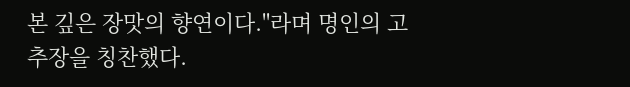본 깊은 장맛의 향연이다."라며 명인의 고추장을 칭찬했다.